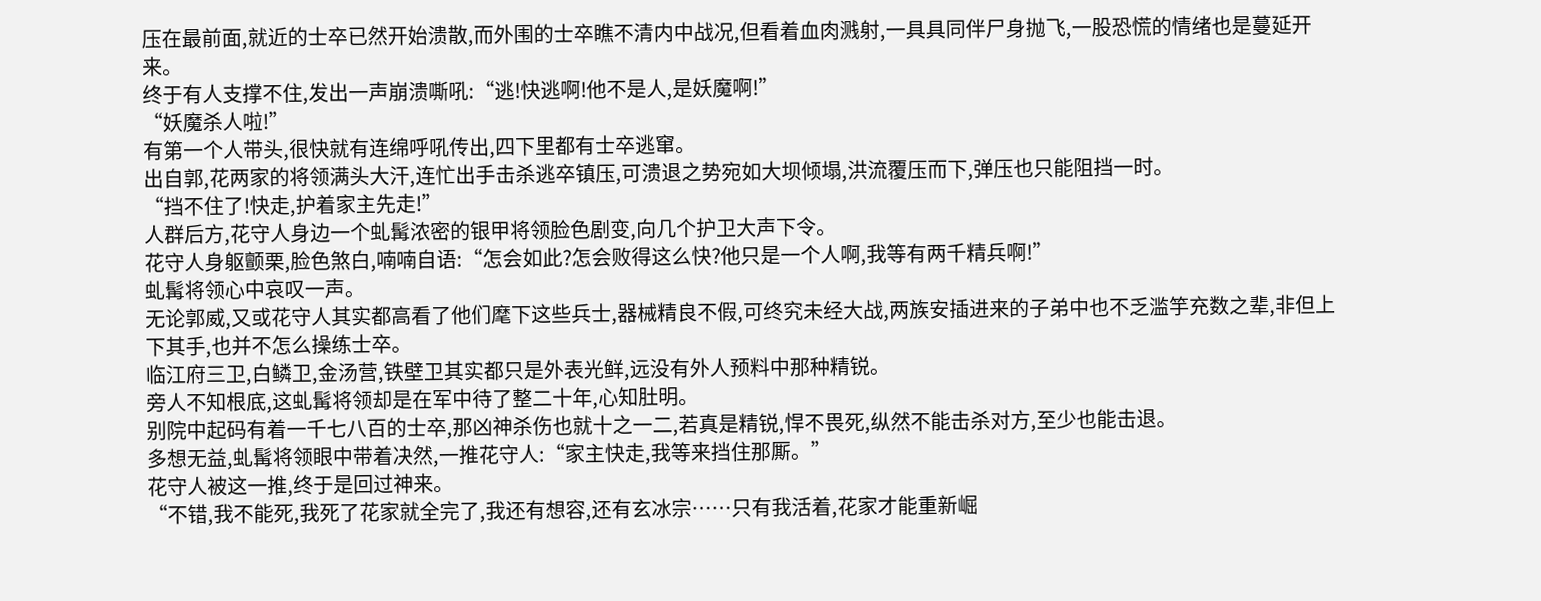压在最前面,就近的士卒已然开始溃散,而外围的士卒瞧不清内中战况,但看着血肉溅射,一具具同伴尸身抛飞,一股恐慌的情绪也是蔓延开来。
终于有人支撑不住,发出一声崩溃嘶吼:“逃!快逃啊!他不是人,是妖魔啊!”
“妖魔杀人啦!”
有第一个人带头,很快就有连绵呼吼传出,四下里都有士卒逃窜。
出自郭,花两家的将领满头大汗,连忙出手击杀逃卒镇压,可溃退之势宛如大坝倾塌,洪流覆压而下,弹压也只能阻挡一时。
“挡不住了!快走,护着家主先走!”
人群后方,花守人身边一个虬髯浓密的银甲将领脸色剧变,向几个护卫大声下令。
花守人身躯颤栗,脸色煞白,喃喃自语:“怎会如此?怎会败得这么快?他只是一个人啊,我等有两千精兵啊!”
虬髯将领心中哀叹一声。
无论郭威,又或花守人其实都高看了他们麾下这些兵士,器械精良不假,可终究未经大战,两族安插进来的子弟中也不乏滥竽充数之辈,非但上下其手,也并不怎么操练士卒。
临江府三卫,白鳞卫,金汤营,铁壁卫其实都只是外表光鲜,远没有外人预料中那种精锐。
旁人不知根底,这虬髯将领却是在军中待了整二十年,心知肚明。
别院中起码有着一千七八百的士卒,那凶神杀伤也就十之一二,若真是精锐,悍不畏死,纵然不能击杀对方,至少也能击退。
多想无益,虬髯将领眼中带着决然,一推花守人:“家主快走,我等来挡住那厮。”
花守人被这一推,终于是回过神来。
“不错,我不能死,我死了花家就全完了,我还有想容,还有玄冰宗……只有我活着,花家才能重新崛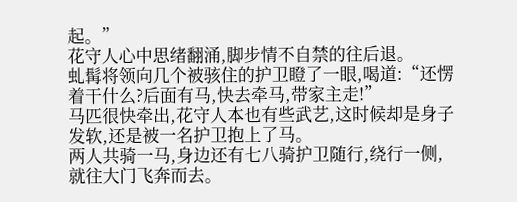起。”
花守人心中思绪翻涌,脚步情不自禁的往后退。
虬髯将领向几个被骇住的护卫瞪了一眼,喝道:“还愣着干什么?后面有马,快去牵马,带家主走!”
马匹很快牵出,花守人本也有些武艺,这时候却是身子发软,还是被一名护卫抱上了马。
两人共骑一马,身边还有七八骑护卫随行,绕行一侧,就往大门飞奔而去。